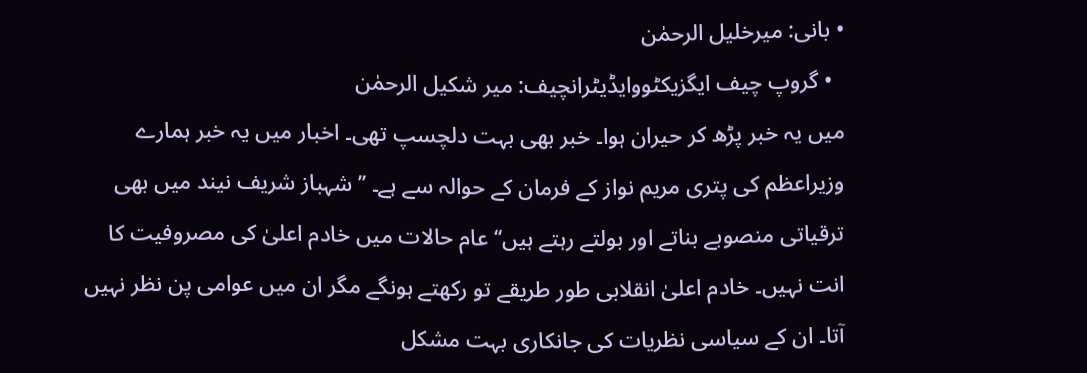• بانی: میرخلیل الرحمٰن
  • گروپ چیف ایگزیکٹووایڈیٹرانچیف: میر شکیل الرحمٰن
میں یہ خبر پڑھ کر حیران ہوا۔ خبر بھی بہت دلچسپ تھی۔ اخبار میں یہ خبر ہمارے وزیراعظم کی پتری مریم نواز کے فرمان کے حوالہ سے ہے۔ ’’شہباز شریف نیند میں بھی ترقیاتی منصوبے بناتے اور بولتے رہتے ہیں‘‘ عام حالات میں خادم اعلیٰ کی مصروفیت کا انت نہیں۔ خادم اعلیٰ انقلابی طور طریقے تو رکھتے ہونگے مگر ان میں عوامی پن نظر نہیں آتا۔ ان کے سیاسی نظریات کی جانکاری بہت مشکل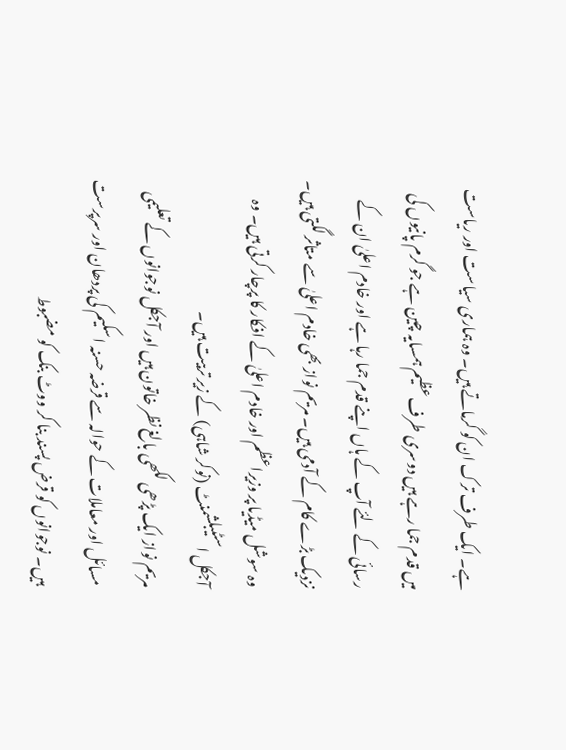ہے۔ ایک طرف ترک ان کو گرماتے ہیں۔ وہ ہماری سیاست اور ریاست میں قدم جما رہے ہیں دوسری طرف عظیم ہمسایہ چین ہے جو گرم پانیوں کی رسائی کے لئے آپ کے ہاں اپنے قدم جما رہا ہے اور خادم اعلیٰ ان کے نزدیک بڑے کام کے آدمی ہیں۔ مریم نواز بھی خادم اعلیٰ سے متاثر لگتی ہیں۔ وہ سوشل میڈیا پر وزیراعظم اور خادم اعلیٰ کے افکار کا پرچار کرتی ہیں۔ وہ آجکل اسٹیبلشمنٹ (نوکر شاہی) کے زیر تربیت ہیں۔
مریم نواز ایک پڑھی لکھی بالغ نظر خاتون ہیں اور آجکل نوجوانوں کے تعلیمی مسائل اور معاملات کے حوالہ سے قرضہ حسنہ اسکیم کی پردھان اور سرپرست ہیں۔ نوجوانوں کو قرض پسند بنا کر ووٹ بنک کو مضبوط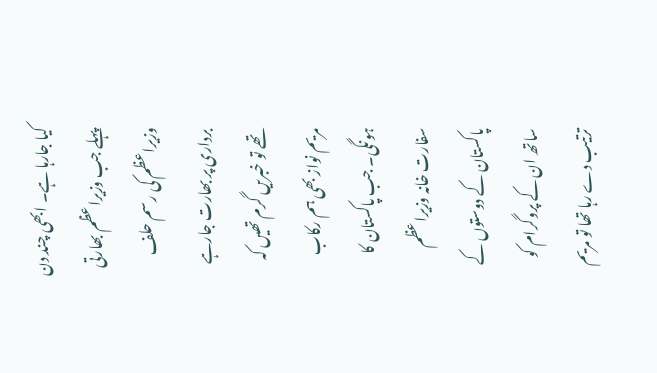کیا جارہا ہے۔ ابھی چند دن پہلے جب وزیراعظم بھارتی وزیراعظم کی رسم حلف برداری پر بھارت جارہے تھے تو خبریں گرم تھیں کہ مریم نواز بھی ہم رکاب ہونگی۔ جب پاکستان کا سفارت خانہ وزیراعظم پاکستان کے دوستوں کے ساتھ ان کے پروگرام کو ترتیب دے رہا تھا تو مریم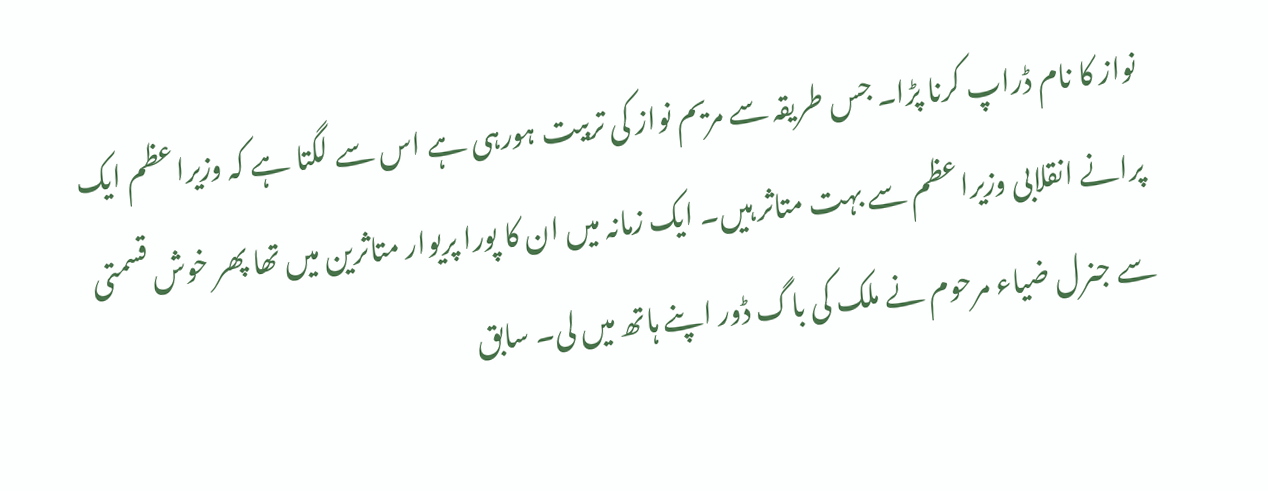نواز کا نام ڈراپ کرنا پڑا۔ جس طریقہ سے مریم نواز کی تربیت ہورہی ہے اس سے لگتا ہے کہ وزیراعظم ایک پرانے انقلابی وزیراعظم سے بہت متاثر ہیں۔ ایک زمانہ میں ان کا پورا پریوار متاثرین میں تھا پھر خوش قسمتی سے جنرل ضیاء مرحوم نے ملک کی باگ ڈور اپنے ہاتھ میں لی۔ سابق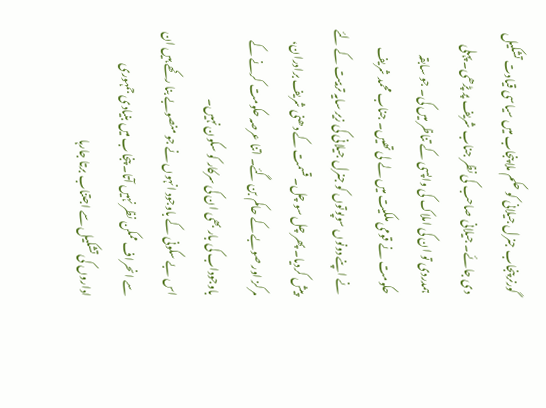گورنر پنجاب جنرل جیلانی کو حکم ملا پنجاب میں سیاسی قیادت تشکیل دی جائے۔ جیلانی صاحب کی نظر جناب شریف پر پڑھی۔ پہلی ہمدردی تو ان کی املاک کی واپسی کے تناظر میں کی۔ جو سابقہ حکومت نے قومی ملکیت میں لے لی تھیں۔ جناب محمد شریف نے اپنے دونوں سوپوتوں کو جنرل جیلانی کی زیر سایہ تربیت کے لئے پیش کردیا۔ پھر چل سو چل۔ قسمت کے دھنی شریف برادران، مرکز اور صوبے کے حاکم بن گئے۔ اتنا عرصہ حکومت کرنے کے باوجوداب کی بار بھی ان کی سرکار کو سکون نہیں۔
اس بے سکونی کے باوجود انہوں نے جو منصوبے بنا رکھے ہیں ان سے انحراف ممکن نظر نہیں آتا۔ پنجاب میں بنیادی جمہوری اداروں کی تشکیل سے اجتناب برتا جارہا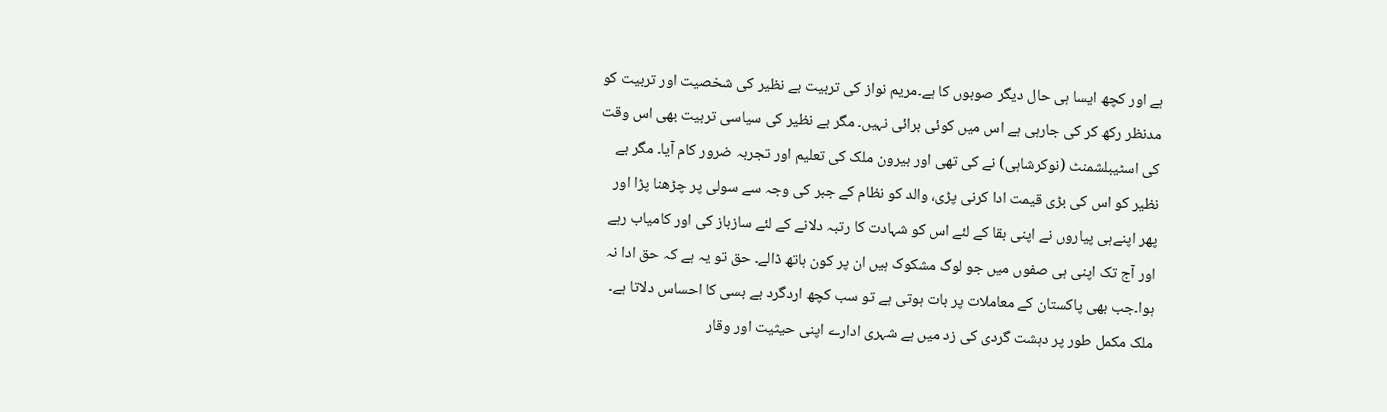ہے اور کچھ ایسا ہی حال دیگر صوبوں کا ہے۔مریم نواز کی تربیت بے نظیر کی شخصیت اور تربیت کو مدنظر رکھ کر کی جارہی ہے اس میں کوئی برائی نہیں۔ مگر بے نظیر کی سیاسی تربیت بھی اس وقت کی اسٹیبلشمنٹ (نوکرشاہی) نے کی تھی اور بیرون ملک کی تعلیم اور تجربہ ضرور کام آیا۔ مگر بے نظیر کو اس کی بڑی قیمت ادا کرنی پڑی، والد کو نظام کے جبر کی وجہ سے سولی پر چڑھنا پڑا اور پھر اپنےہی پیاروں نے اپنی بقا کے لئے اس کو شہادت کا رتبہ دلانے کے لئے سازباز کی اور کامیاب رہے اور آج تک اپنی ہی صفوں میں جو لوگ مشکوک ہیں ان پر کون ہاتھ ڈالے۔ حق تو یہ ہے کہ حق ادا نہ ہوا۔جب بھی پاکستان کے معاملات پر بات ہوتی ہے تو سب کچھ اردگرد بے بسی کا احساس دلاتا ہے۔ ملک مکمل طور پر دہشت گردی کی زد میں ہے شہری ادارے اپنی حیثیت اور وقار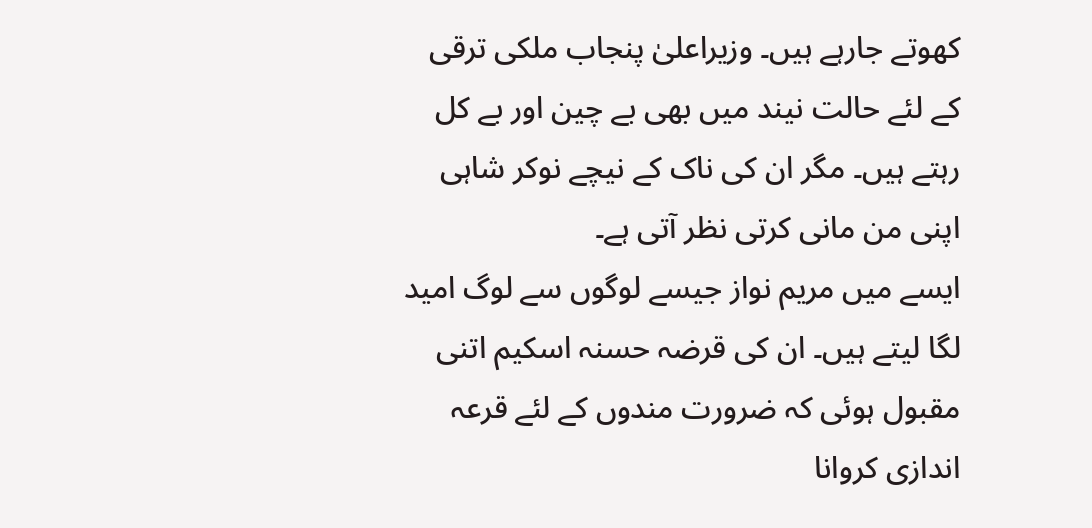کھوتے جارہے ہیں۔ وزیراعلیٰ پنجاب ملکی ترقی کے لئے حالت نیند میں بھی بے چین اور بے کل رہتے ہیں۔ مگر ان کی ناک کے نیچے نوکر شاہی اپنی من مانی کرتی نظر آتی ہے۔
ایسے میں مریم نواز جیسے لوگوں سے لوگ امید لگا لیتے ہیں۔ ان کی قرضہ حسنہ اسکیم اتنی مقبول ہوئی کہ ضرورت مندوں کے لئے قرعہ اندازی کروانا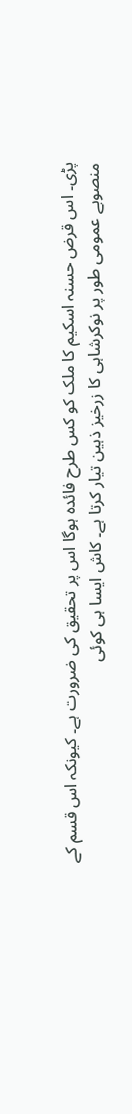پڑی۔ اس قرض حسنہ اسکیم کا ملک کو کس طرح فائدہ ہوگا اس پر تحقیق کی ضرورت ہے۔ کیونکہ اس قسم کے منصوبے عمومی طور پر نوکرشاہی کا زرخیز ذہین تیار کرتا ہے۔ کاش ایسا ہی کوئی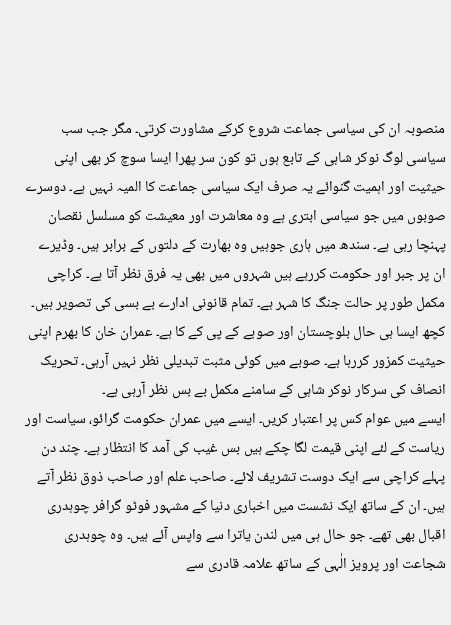منصوبہ ان کی سیاسی جماعت شروع کرکے مشاورت کرتی۔ مگر جب سب سیاسی لوگ نوکر شاہی کے تابع ہوں تو کون سر پھرا ایسا سوچ کر بھی اپنی حیثیت اور اہمیت گنوائے یہ صرف ایک سیاسی جماعت کا المیہ نہیں ہے۔ دوسرے صوبوں میں جو سیاسی ابتری ہے وہ معاشرت اور معیشت کو مسلسل نقصان پہنچا رہی ہے۔ سندھ میں ہاری جوہیں وہ بھارت کے دلتوں کے برابر ہیں۔ وڈیرے ان پر جبر اور حکومت کررہے ہیں شہروں میں بھی یہ فرق نظر آتا ہے۔ کراچی مکمل طور پر حالت جنگ کا شہر ہے۔ تمام قانونی ادارے بے بسی کی تصویر ہیں۔ کچھ ایسا ہی حال بلوچستان اور صوبے کے پی کے کا ہے۔ عمران خان کا بھرم اپنی حیثیت کمزور کررہا ہے۔ صوبے میں کوئی مثبت تبدیلی نظر نہیں آرہی۔ تحریک انصاف کی سرکار نوکر شاہی کے سامنے مکمل بے بس نظر آرہی ہے۔
ایسے میں عوام کس پر اعتبار کریں۔ ایسے میں عمران حکومت گرائو، سیاست اور ریاست کے لئے اپنی قیمت لگا چکے ہیں بس غیب کی آمد کا انتظار ہے۔ چند دن پہلے کراچی سے ایک دوست تشریف لائے۔ صاحب علم اور صاحب ذوق نظر آتے ہیں۔ ان کے ساتھ ایک نشست میں اخباری دنیا کے مشہور فوٹو گرافر چوہدری اقبال بھی تھے۔ جو حال ہی میں لندن یاترا سے واپس آئے ہیں۔ وہ چوہدری شجاعت اور پرویز الٰہی کے ساتھ علامہ قادری سے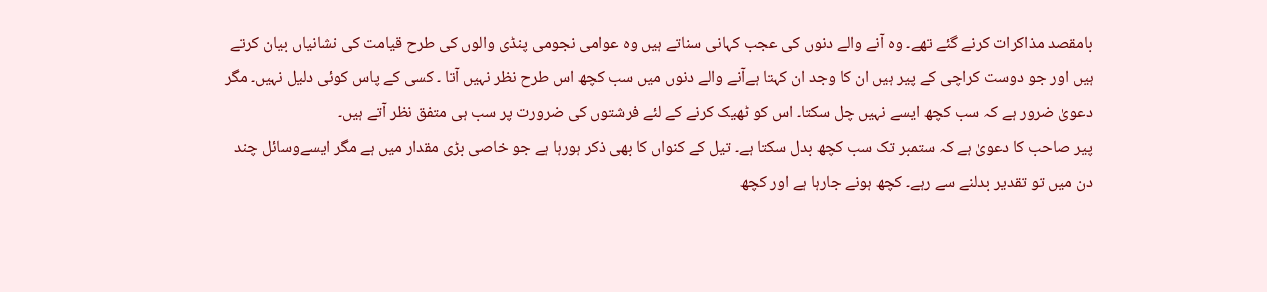بامقصد مذاکرات کرنے گئے تھے۔ وہ آنے والے دنوں کی عجب کہانی سناتے ہیں وہ عوامی نجومی پنڈی والوں کی طرح قیامت کی نشانیاں بیان کرتے ہیں اور جو دوست کراچی کے پیر ہیں ان کا وجد ان کہتا ہےآنے والے دنوں میں سب کچھ اس طرح نظر نہیں آتا ۔ کسی کے پاس کوئی دلیل نہیں۔ مگر دعویٰ ضرور ہے کہ سب کچھ ایسے نہیں چل سکتا۔ اس کو ٹھیک کرنے کے لئے فرشتوں کی ضرورت پر سب ہی متفق نظر آتے ہیں۔
پیر صاحب کا دعویٰ ہے کہ ستمبر تک سب کچھ بدل سکتا ہے۔ تیل کے کنواں کا بھی ذکر ہورہا ہے جو خاصی بڑی مقدار میں ہے مگر ایسےوسائل چند دن میں تو تقدیر بدلنے سے رہے۔ کچھ ہونے جارہا ہے اور کچھ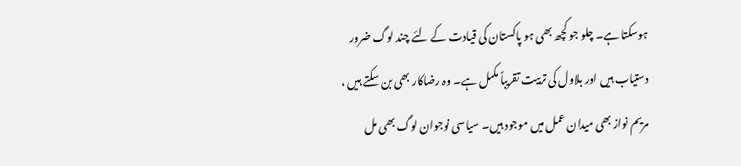ہوسکتا ہے۔ چلو جو کچھ بھی ہو پاکستان کی قیادت کے لئے چند لوگ ضرور دستیاب ہیں اور بلاول کی تربیت تقریباً مکمل ہے۔ وہ رضاکار بھی بن سکتے ہیں ، مریم نواز بھی میدان عمل میں موجود ہیں۔ سیاسی نوجوان لوگ بھی مل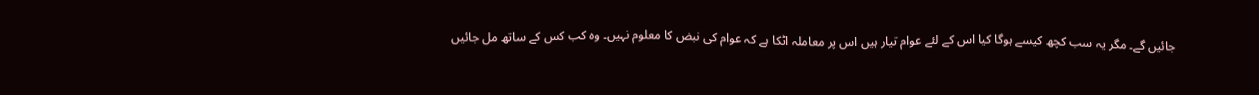جائیں گے۔ مگر یہ سب کچھ کیسے ہوگا کیا اس کے لئے عوام تیار ہیں اس پر معاملہ اٹکا ہے کہ عوام کی نبض کا معلوم نہیں۔ وہ کب کس کے ساتھ مل جائیں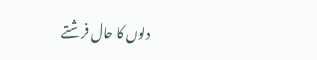دلوں کا حال فرشتے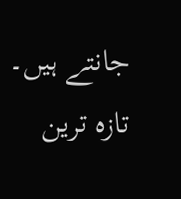جانتے ہیں۔
تازہ ترین